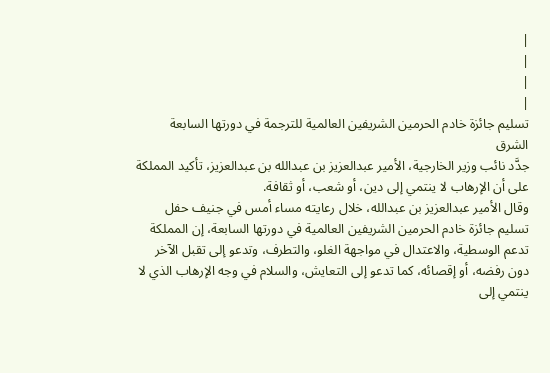|
|
|
|
تسليم جائزة خادم الحرمين الشريفين العالمية للترجمة في دورتها السابعة
الشرق
جدَّد نائب وزير الخارجية، الأمير عبدالعزيز بن عبدالله بن عبدالعزيز، تأكيد المملكة على أن الإرهاب لا ينتمي إلى دين، أو شعب، أو ثقافة.
وقال الأمير عبدالعزيز بن عبدالله، خلال رعايته مساء أمس في جنيف حفل تسليم جائزة خادم الحرمين الشريفين العالمية في دورتها السابعة، إن المملكة تدعم الوسطية، والاعتدال في مواجهة الغلو، والتطرف، وتدعو إلى تقبل الآخر دون رفضه، أو إقصائه، كما تدعو إلى التعايش، والسلام في وجه الإرهاب الذي لا ينتمي إلى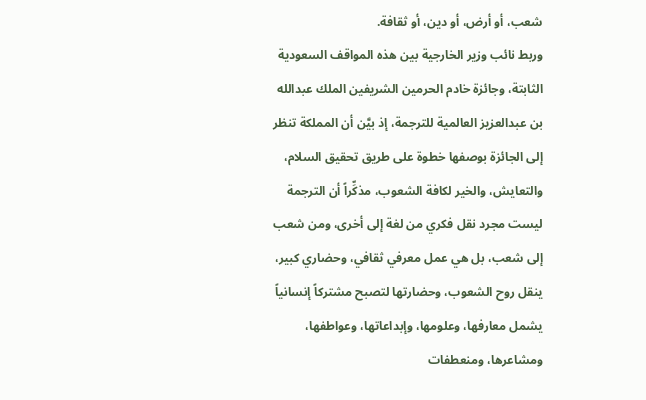شعب، أو أرض، أو دين، أو ثقافة.
وربط نائب وزير الخارجية بين هذه المواقف السعودية الثابتة، وجائزة خادم الحرمين الشريفين الملك عبدالله بن عبدالعزيز العالمية للترجمة، إذ بيَّن أن المملكة تنظر إلى الجائزة بوصفها خطوة على طريق تحقيق السلام، والتعايش، والخير لكافة الشعوب، مذكِّراً أن الترجمة ليست مجرد نقل فكري من لغة إلى أخرى، ومن شعب إلى شعب، بل هي عمل معرفي ثقافي، وحضاري كبير، ينقل روح الشعوب، وحضارتها لتصبح مشتركاً إنسانياً يشمل معارفها، وعلومها، وإبداعاتها، وعواطفها، ومشاعرها، ومنعطفات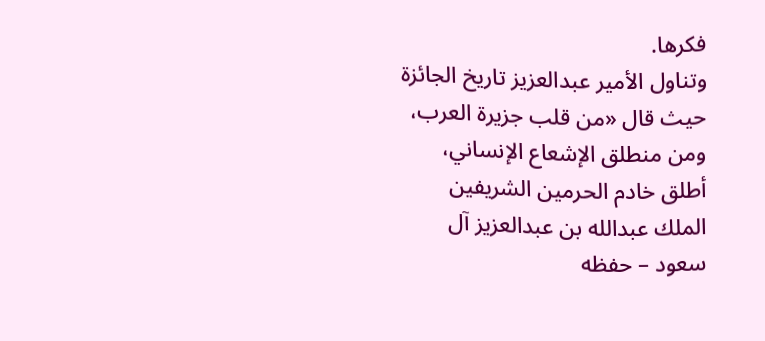فكرها.
وتناول الأمير عبدالعزيز تاريخ الجائزة حيث قال «من قلب جزيرة العرب، ومن منطلق الإشعاع الإنساني، أطلق خادم الحرمين الشريفين الملك عبدالله بن عبدالعزيز آل سعود – حفظه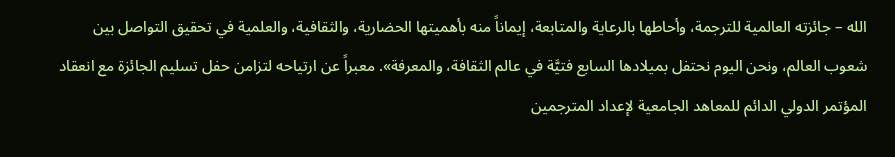الله – جائزته العالمية للترجمة، وأحاطها بالرعاية والمتابعة، إيماناً منه بأهميتها الحضارية، والثقافية، والعلمية في تحقيق التواصل بين شعوب العالم، ونحن اليوم نحتفل بميلادها السابع فتيَّة في عالم الثقافة، والمعرفة». معبراً عن ارتياحه لتزامن حفل تسليم الجائزة مع انعقاد المؤتمر الدولي الدائم للمعاهد الجامعية لإعداد المترجمين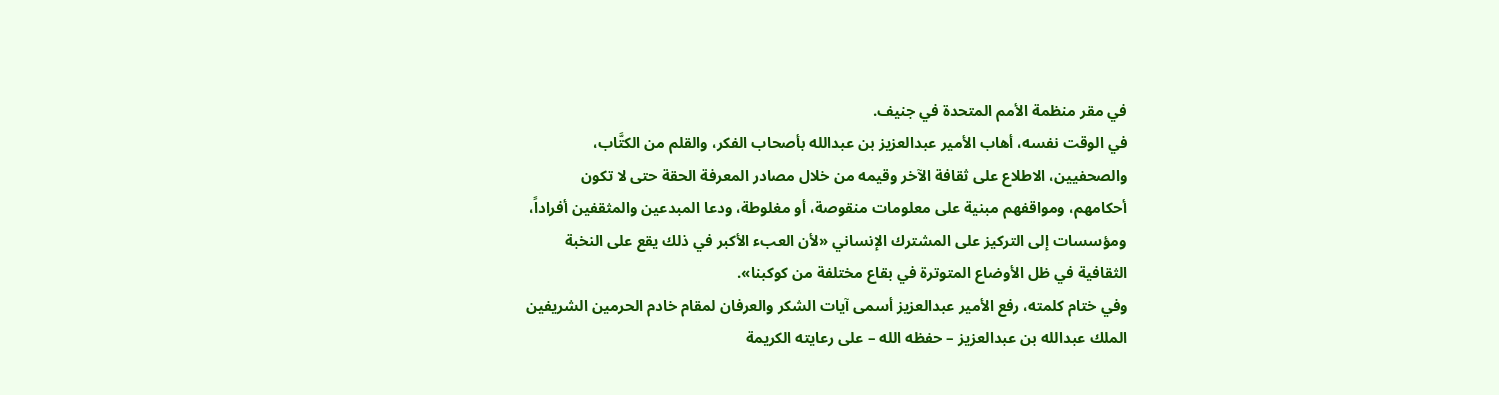في مقر منظمة الأمم المتحدة في جنيف.
في الوقت نفسه، أهاب الأمير عبدالعزيز بن عبدالله بأصحاب الفكر، والقلم من الكتَّاب، والصحفيين، الاطلاع على ثقافة الآخر وقيمه من خلال مصادر المعرفة الحقة حتى لا تكون أحكامهم، ومواقفهم مبنية على معلومات منقوصة، أو مغلوطة، ودعا المبدعين والمثقفين أفراداً، ومؤسسات إلى التركيز على المشترك الإنساني «لأن العبء الأكبر في ذلك يقع على النخبة الثقافية في ظل الأوضاع المتوترة في بقاع مختلفة من كوكبنا».
وفي ختام كلمته، رفع الأمير عبدالعزيز أسمى آيات الشكر والعرفان لمقام خادم الحرمين الشريفين الملك عبدالله بن عبدالعزيز – حفظه الله – على رعايته الكريمة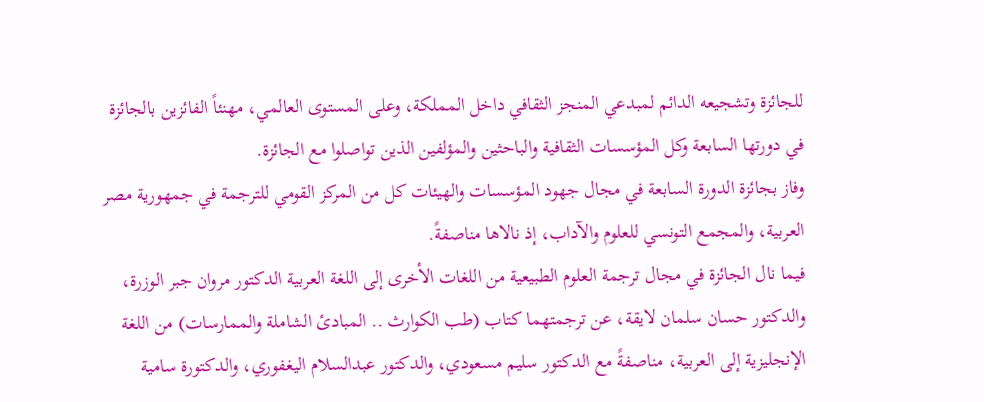للجائزة وتشجيعه الدائم لمبدعي المنجز الثقافي داخل المملكة، وعلى المستوى العالمي، مهنئاً الفائزين بالجائزة في دورتها السابعة وكل المؤسسات الثقافية والباحثين والمؤلفين الذين تواصلوا مع الجائزة.
وفاز بجائزة الدورة السابعة في مجال جهود المؤسسات والهيئات كل من المركز القومي للترجمة في جمهورية مصر العربية، والمجمع التونسي للعلوم والآداب، إذ نالاها مناصفةً.
فيما نال الجائزة في مجال ترجمة العلوم الطبيعية من اللغات الأخرى إلى اللغة العربية الدكتور مروان جبر الوزرة، والدكتور حسان سلمان لايقة، عن ترجمتهما كتاب (طب الكوارث .. المبادئ الشاملة والممارسات) من اللغة الإنجليزية إلى العربية، مناصفةً مع الدكتور سليم مسعودي، والدكتور عبدالسلام اليغفوري، والدكتورة سامية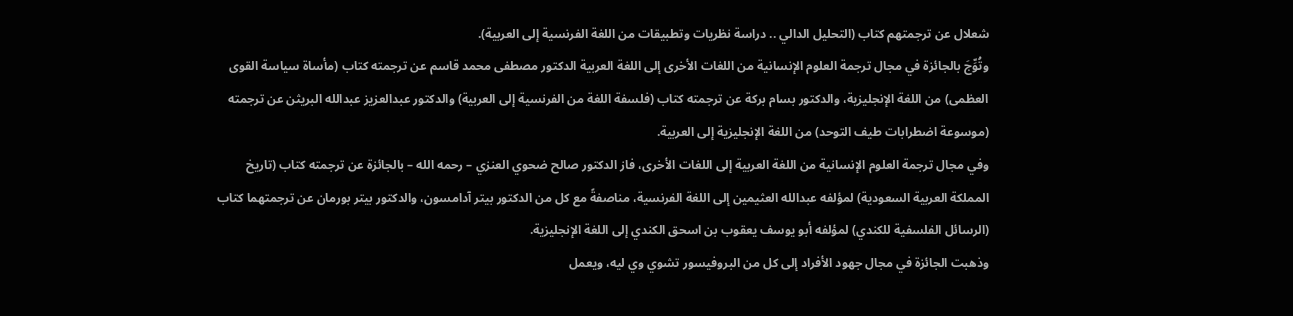شعلال عن ترجمتهم كتاب (التحليل الدالي .. دراسة نظريات وتطبيقات من اللغة الفرنسية إلى العربية).
وتُوِّجَ بالجائزة في مجال ترجمة العلوم الإنسانية من اللغات الأخرى إلى اللغة العربية الدكتور مصطفى محمد قاسم عن ترجمته كتاب (مأساة سياسة القوى العظمى) من اللغة الإنجليزية، والدكتور بسام بركة عن ترجمته كتاب (فلسفة اللغة من الفرنسية إلى العربية) والدكتور عبدالعزيز عبدالله البريثن عن ترجمته (موسوعة اضطرابات طيف التوحد) من اللغة الإنجليزية إلى العربية.
وفي مجال ترجمة العلوم الإنسانية من اللغة العربية إلى اللغات الأخرى، فاز الدكتور صالح ضحوي العنزي – رحمه الله – بالجائزة عن ترجمته كتاب (تاريخ المملكة العربية السعودية) لمؤلفه عبدالله العثيمين إلى اللغة الفرنسية، مناصفةً مع كل من الدكتور بيتر آدامسون، والدكتور بيتر بورمان عن ترجمتهما كتاب (الرسائل الفلسفية للكندي) لمؤلفه أبو يوسف يعقوب بن اسحق الكندي إلى اللغة الإنجليزية.
وذهبت الجائزة في مجال جهود الأفراد إلى كل من البروفيسور تشوي وي ليه، ويعمل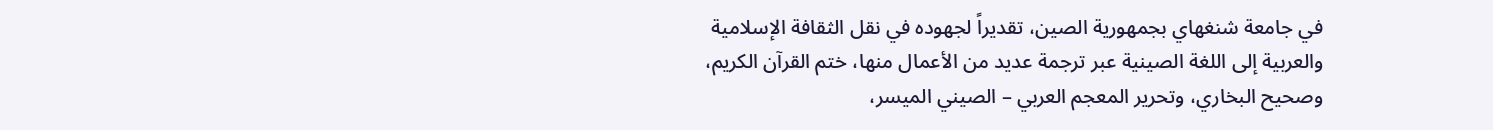في جامعة شنغهاي بجمهورية الصين، تقديراً لجهوده في نقل الثقافة الإسلامية والعربية إلى اللغة الصينية عبر ترجمة عديد من الأعمال منها، ختم القرآن الكريم، وصحيح البخاري، وتحرير المعجم العربي – الصيني الميسر،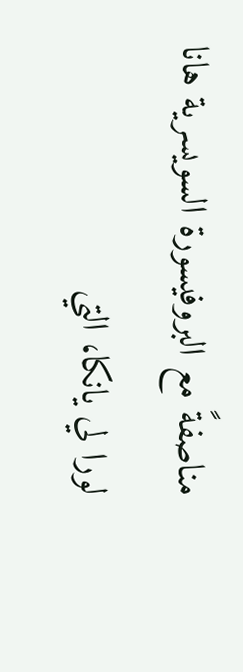مناصفةً مع البروفيسورة السويسرية هانا لورا لي يانكا، التي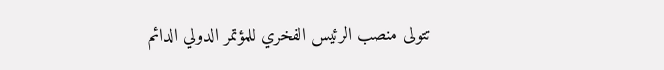تتولى منصب الرئيس الفخري للمؤتمر الدولي الدائم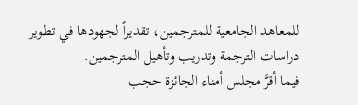للمعاهد الجامعية للمترجمين، تقديراً لجهودها في تطوير دراسات الترجمة وتدريب وتأهيل المترجمين.
فيما أقرَّ مجلس أمناء الجائزة حجب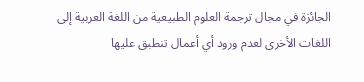الجائزة في مجال ترجمة العلوم الطبيعية من اللغة العربية إلى اللغات الأخرى لعدم ورود أي أعمال تنطبق عليها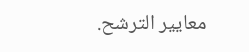معايير الترشح.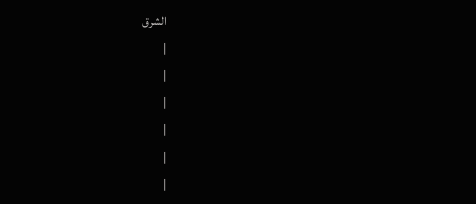الشرق
|
|
|
|
|
|